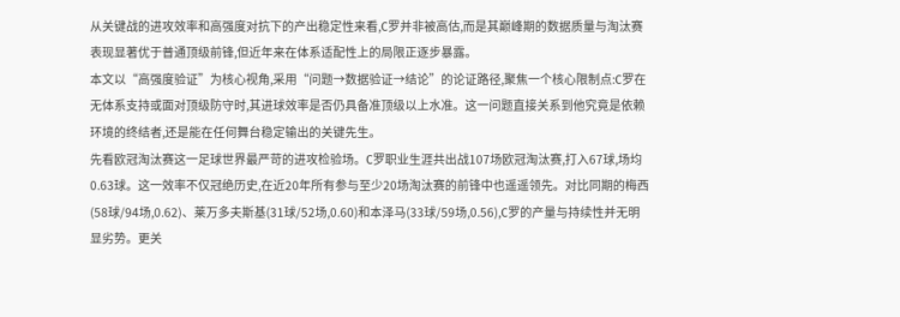从关键战的进攻效率和高强度对抗下的产出稳定性来看,C罗并非被高估,而是其巅峰期的数据质量与淘汰赛表现显著优于普通顶级前锋,但近年来在体系适配性上的局限正逐步暴露。
本文以“高强度验证”为核心视角,采用“问题→数据验证→结论”的论证路径,聚焦一个核心限制点:C罗在无体系支持或面对顶级防守时,其进球效率是否仍具备准顶级以上水准。这一问题直接关系到他究竟是依赖环境的终结者,还是能在任何舞台稳定输出的关键先生。
先看欧冠淘汰赛这一足球世界最严苛的进攻检验场。C罗职业生涯共出战107场欧冠淘汰赛,打入67球,场均0.63球。这一效率不仅冠绝历史,在近20年所有参与至少20场淘汰赛的前锋中也遥遥领先。对比同期的梅西(58球/94场,0.62)、莱万多夫斯基(31球/52场,0.60)和本泽马(33球/59场,0.56),C罗的产量与持续性并无明显劣势。更关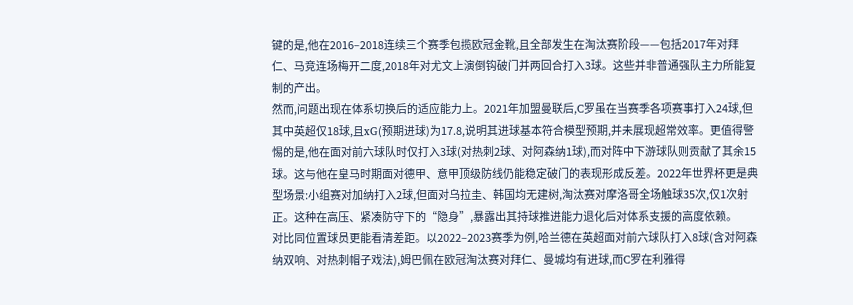键的是,他在2016–2018连续三个赛季包揽欧冠金靴,且全部发生在淘汰赛阶段——包括2017年对拜仁、马竞连场梅开二度,2018年对尤文上演倒钩破门并两回合打入3球。这些并非普通强队主力所能复制的产出。
然而,问题出现在体系切换后的适应能力上。2021年加盟曼联后,C罗虽在当赛季各项赛事打入24球,但其中英超仅18球,且xG(预期进球)为17.8,说明其进球基本符合模型预期,并未展现超常效率。更值得警惕的是,他在面对前六球队时仅打入3球(对热刺2球、对阿森纳1球),而对阵中下游球队则贡献了其余15球。这与他在皇马时期面对德甲、意甲顶级防线仍能稳定破门的表现形成反差。2022年世界杯更是典型场景:小组赛对加纳打入2球,但面对乌拉圭、韩国均无建树,淘汰赛对摩洛哥全场触球35次,仅1次射正。这种在高压、紧凑防守下的“隐身”,暴露出其持球推进能力退化后对体系支援的高度依赖。
对比同位置球员更能看清差距。以2022–2023赛季为例,哈兰德在英超面对前六球队打入8球(含对阿森纳双响、对热刺帽子戏法),姆巴佩在欧冠淘汰赛对拜仁、曼城均有进球,而C罗在利雅得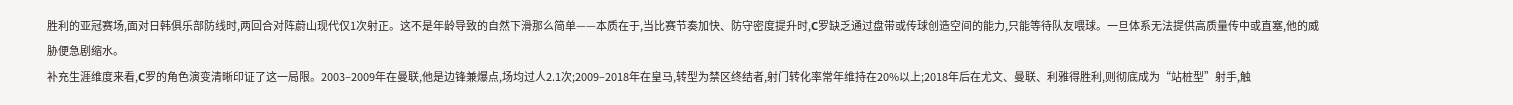胜利的亚冠赛场,面对日韩俱乐部防线时,两回合对阵蔚山现代仅1次射正。这不是年龄导致的自然下滑那么简单——本质在于,当比赛节奏加快、防守密度提升时,C罗缺乏通过盘带或传球创造空间的能力,只能等待队友喂球。一旦体系无法提供高质量传中或直塞,他的威胁便急剧缩水。
补充生涯维度来看,C罗的角色演变清晰印证了这一局限。2003–2009年在曼联,他是边锋兼爆点,场均过人2.1次;2009–2018年在皇马,转型为禁区终结者,射门转化率常年维持在20%以上;2018年后在尤文、曼联、利雅得胜利,则彻底成为“站桩型”射手,触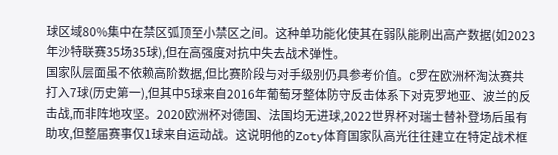球区域80%集中在禁区弧顶至小禁区之间。这种单功能化使其在弱队能刷出高产数据(如2023年沙特联赛35场35球),但在高强度对抗中失去战术弹性。
国家队层面虽不依赖高阶数据,但比赛阶段与对手级别仍具参考价值。C罗在欧洲杯淘汰赛共打入7球(历史第一),但其中5球来自2016年葡萄牙整体防守反击体系下对克罗地亚、波兰的反击战,而非阵地攻坚。2020欧洲杯对德国、法国均无进球,2022世界杯对瑞士替补登场后虽有助攻,但整届赛事仅1球来自运动战。这说明他的Zoty体育国家队高光往往建立在特定战术框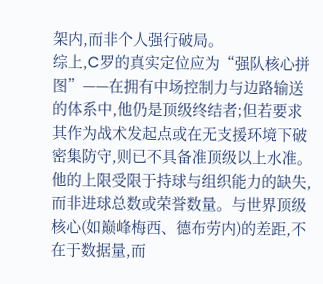架内,而非个人强行破局。
综上,C罗的真实定位应为“强队核心拼图”——在拥有中场控制力与边路输送的体系中,他仍是顶级终结者;但若要求其作为战术发起点或在无支援环境下破密集防守,则已不具备准顶级以上水准。他的上限受限于持球与组织能力的缺失,而非进球总数或荣誉数量。与世界顶级核心(如巅峰梅西、德布劳内)的差距,不在于数据量,而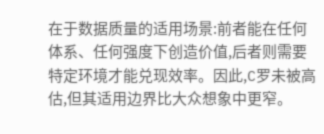在于数据质量的适用场景:前者能在任何体系、任何强度下创造价值,后者则需要特定环境才能兑现效率。因此,C罗未被高估,但其适用边界比大众想象中更窄。